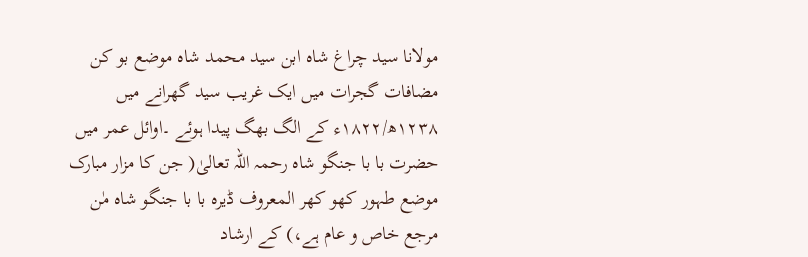مولانا سید چراغ شاہ ابن سید محمد شاہ موضع بو کن مضافات گجرات میں ایک غریب سید گھرانے میں ۱۲۳۸ھ/۱۸۲۲ء کے الگ بھگ پیدا ہوئے ۔اوائل عمر میں حضرت با با جنگو شاہ رحمہ اللہ تعالیٰ( جن کا مزار مبارک موضع طہور کھو کھر المعروف ڈیرہ با با جنگو شاہ مٰن مرجع خاص و عام ہے،) کے ارشاد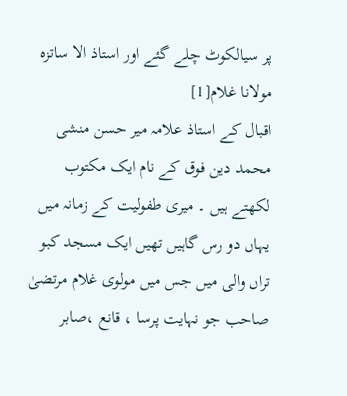پر سیالکوٹ چلے گئے اور استاذ الا ساتزہ مولانا غلام[1]
اقبال کے استاذ علامہ میر حسن منشی محمد دین فوق کے نام ایک مکتوب لکھتے ہیں ۔ میری طفولیت کے زمانہ میں یہاں دو رس گاہیں تھیں ایک مسجد کبو تراں والی میں جس میں مولوی غلام مرتضیٰ صاحب جو نہایت پرسا ، قانع ،صابر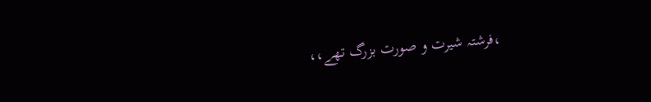،فرشتہ شیرت و صورت بزرگ تھے،،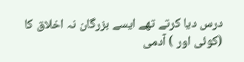درس دیا کرتے تھے ایسے بزرگان نہ اخلاق کا (کوئی اور ) آدمی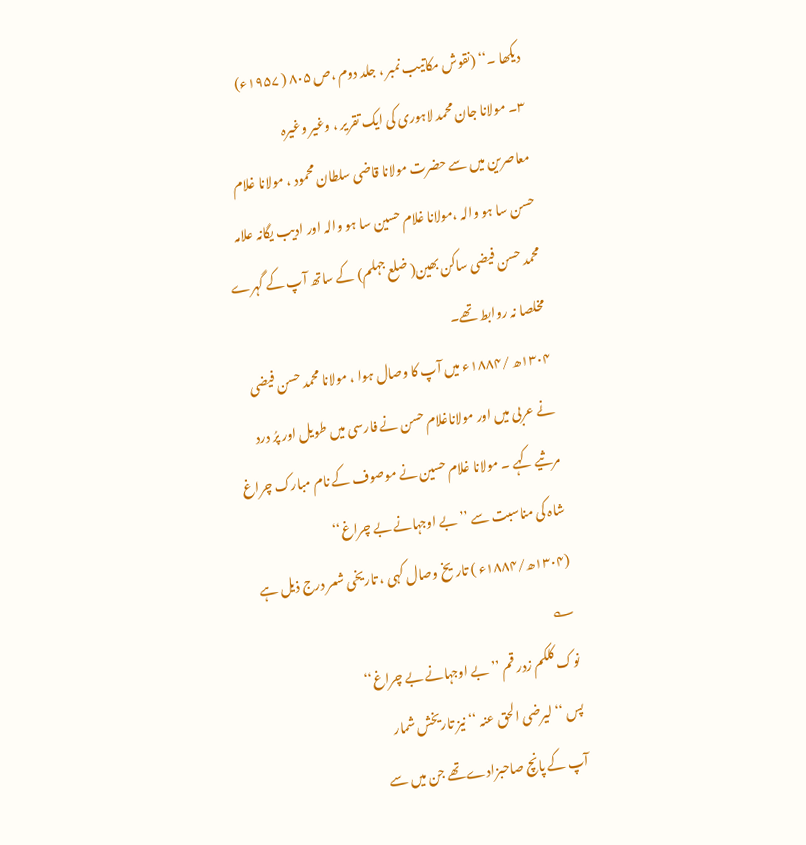دیکھا ۔‘‘ (نقوش مکاتیب نمبر ، جلد دوم ،ص ۸۰۵ ( ۱۹۵۷ء)
۳۔ مولانا جان محمد لاہوری کی ایک تقریر ، وغیر وغیرہ
معاصرین میں سے حضرت مولانا قاضی سلطان محمود ، مولانا غلام حسن سا ہو والہ ،مولانا غلام حسین سا ہو والہ اور ادیب یگانہ علامہ محمد حسن فیضی ساکن بھین( ضلع جہلم) کے ساتھ آپ کے گہرے مخلصا نہ روابط تھے۔
۱۳۰۴ھ /۱۸۸۴ء میں آپ کا وصال ہوا ، مولانا محمد حسن فیضی نے عربی میں اور مولاناغلام حسن نے فارسی میں طویل اور پرُ درد مرثیے کہے ۔ مولانا غلام حسین نے موصوف کے نام مبارک چراغ شاہ کی مناسبت سے ’’ بے اوجہانے بے چراغ‘‘ (۱۳۰۴ھ/۱۸۸۴ء ) تاریخ وصال کہی ، تاریخی شعر درج ذیل ہے ؎
نوک کلکم زدر قم ’’ بے اوجہانے بے چراغ‘‘
پس ‘‘ لیرضی الحق عنہ ‘‘ نیز تاریخش شمار
آپ کے پانچ صاحبزادے تھے جن میں سے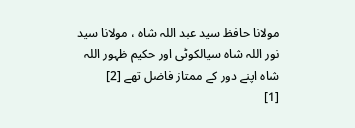مولانا حافظ سید عبد اللہ شاہ ، مولانا سید نور اللہ شاہ سیالکوٹی اور حکیم ظہور اللہ شاہ اپنے دور کے ممتاز فاضل تھے [2]
[1]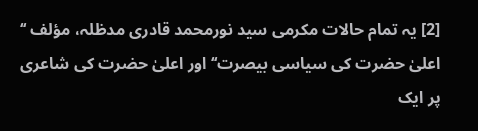[2] یہ تمام حالات مکرمی سید نورمحمد قادری مدظلہ، مؤلف ‘‘ اعلیٰ حضرت کی سیاسی بیصرت‘‘ اور اعلیٰ حضرت کی شاعری پر ایک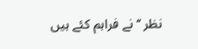نظر ‘‘ نے فراہم کئے ہیں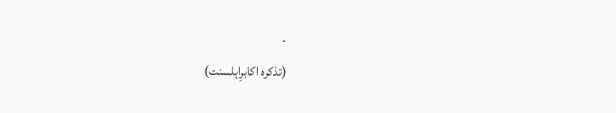۔
(تذکرہ اکابرِاہلسنت)